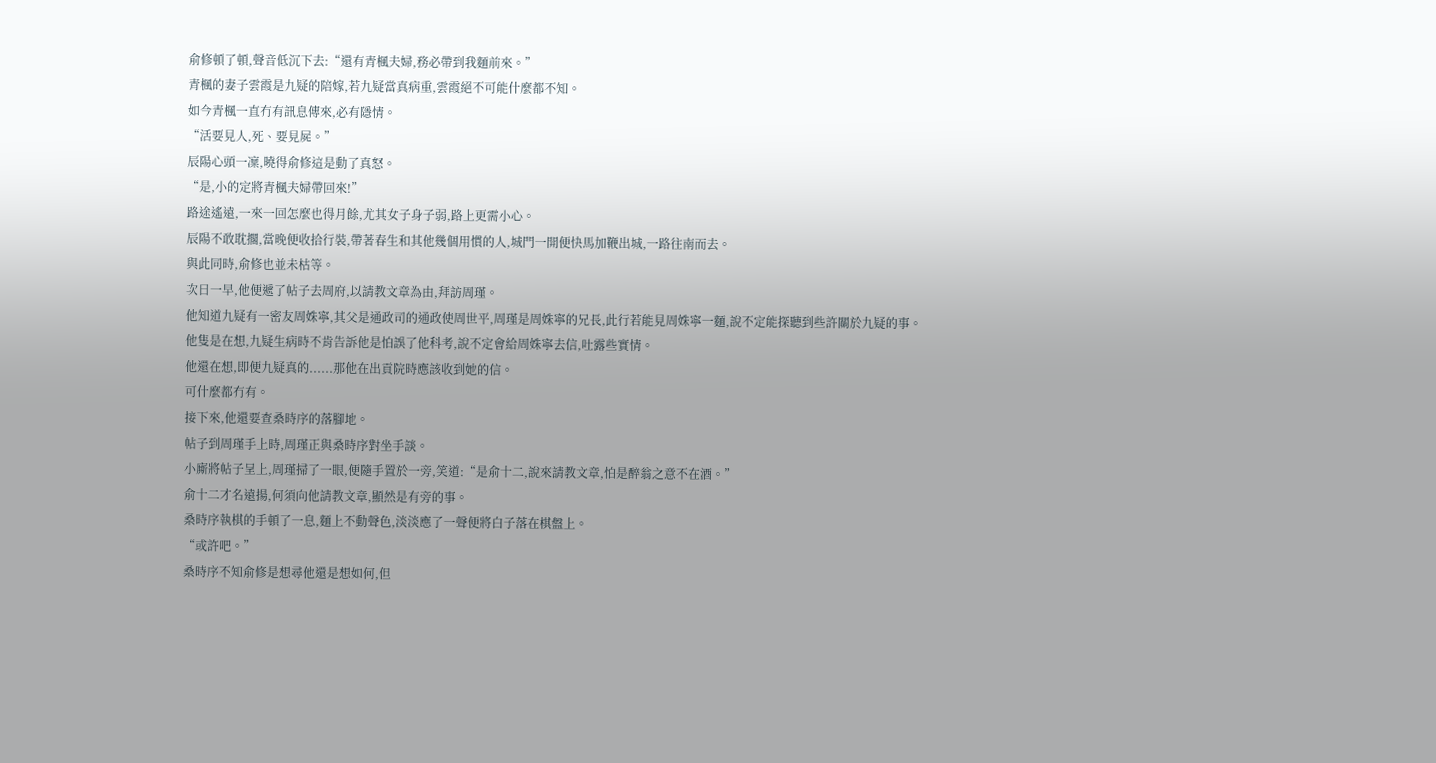俞修頓了頓,聲音低沉下去:“還有青楓夫婦,務必帶到我麵前來。”
青楓的妻子雲霞是九疑的陪嫁,若九疑當真病重,雲霞絕不可能什麼都不知。
如今青楓一直冇有訊息傳來,必有隱情。
“活要見人,死、要見屍。”
辰陽心頭一凜,曉得俞修這是動了真怒。
“是,小的定將青楓夫婦帶回來!”
路途遙遠,一來一回怎麼也得月餘,尤其女子身子弱,路上更需小心。
辰陽不敢耽擱,當晚便收拾行裝,帶著春生和其他幾個用慣的人,城門一開便快馬加鞭出城,一路往南而去。
與此同時,俞修也並未枯等。
次日一早,他便遞了帖子去周府,以請教文章為由,拜訪周瑾。
他知道九疑有一密友周姝寧,其父是通政司的通政使周世平,周瑾是周姝寧的兄長,此行若能見周姝寧一麵,說不定能探聽到些許關於九疑的事。
他隻是在想,九疑生病時不肯告訴他是怕誤了他科考,說不定會給周姝寧去信,吐露些實情。
他還在想,即便九疑真的......那他在出貢院時應該收到她的信。
可什麼都冇有。
接下來,他還要查桑時序的落腳地。
帖子到周瑾手上時,周瑾正與桑時序對坐手談。
小廝將帖子呈上,周瑾掃了一眼,便隨手置於一旁,笑道:“是俞十二,說來請教文章,怕是醉翁之意不在酒。”
俞十二才名遠揚,何須向他請教文章,顯然是有旁的事。
桑時序執棋的手頓了一息,麵上不動聲色,淡淡應了一聲便將白子落在棋盤上。
“或許吧。”
桑時序不知俞修是想尋他還是想如何,但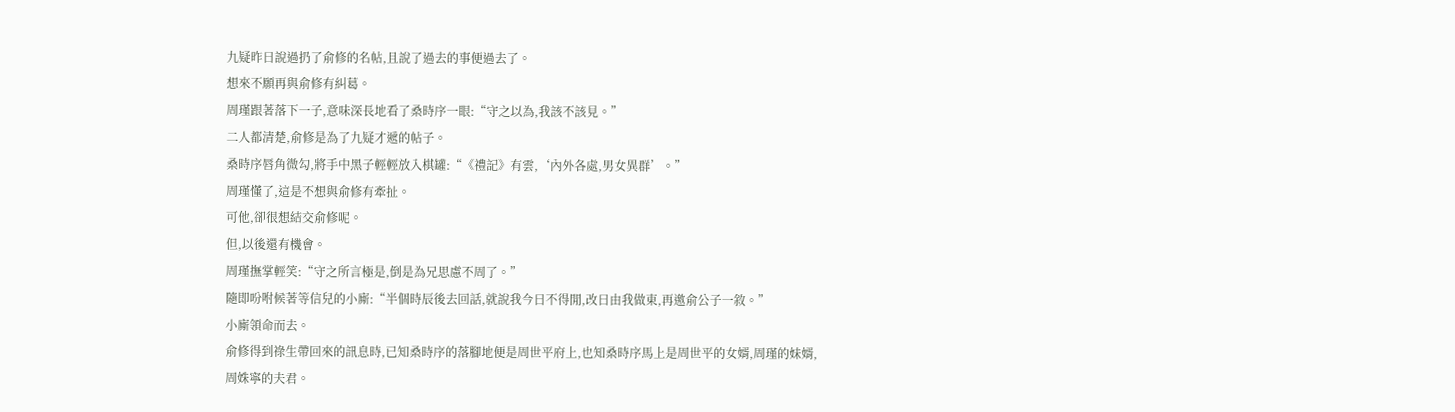九疑昨日說過扔了俞修的名帖,且說了過去的事便過去了。
想來不願再與俞修有糾葛。
周瑾跟著落下一子,意味深長地看了桑時序一眼:“守之以為,我該不該見。”
二人都清楚,俞修是為了九疑才遞的帖子。
桑時序唇角微勾,將手中黑子輕輕放入棋罐:“《禮記》有雲,‘內外各處,男女異群’。”
周瑾懂了,這是不想與俞修有牽扯。
可他,卻很想結交俞修呢。
但,以後還有機會。
周瑾撫掌輕笑:“守之所言極是,倒是為兄思慮不周了。”
隨即吩咐候著等信兒的小廝:“半個時辰後去回話,就說我今日不得閒,改日由我做東,再邀俞公子一敘。”
小廝領命而去。
俞修得到祿生帶回來的訊息時,已知桑時序的落腳地便是周世平府上,也知桑時序馬上是周世平的女婿,周瑾的妹婿,周姝寧的夫君。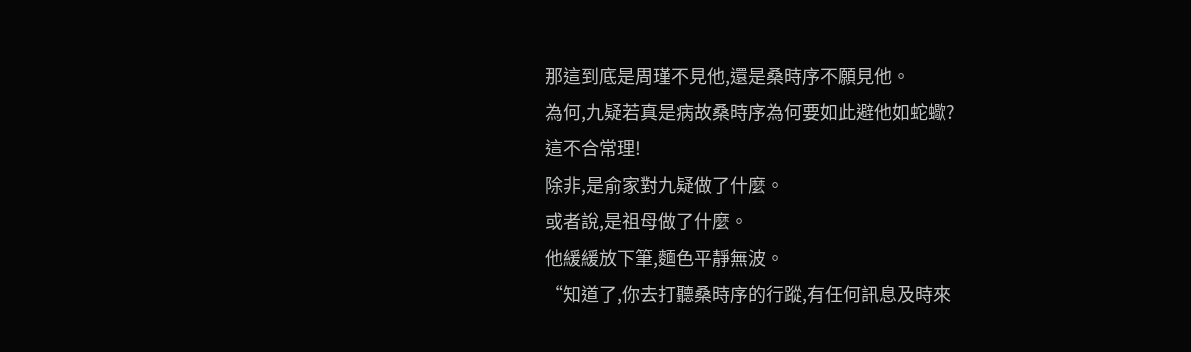那這到底是周瑾不見他,還是桑時序不願見他。
為何,九疑若真是病故桑時序為何要如此避他如蛇蠍?
這不合常理!
除非,是俞家對九疑做了什麼。
或者說,是祖母做了什麼。
他緩緩放下筆,麵色平靜無波。
“知道了,你去打聽桑時序的行蹤,有任何訊息及時來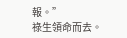報。”
祿生領命而去。